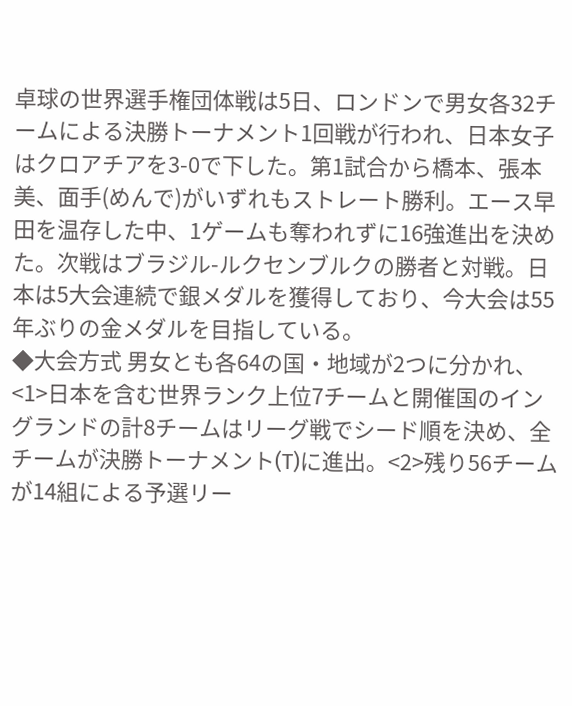卓球の世界選手権団体戦は5日、ロンドンで男女各32チームによる決勝トーナメント1回戦が行われ、日本女子はクロアチアを3-0で下した。第1試合から橋本、張本美、面手(めんで)がいずれもストレート勝利。エース早田を温存した中、1ゲームも奪われずに16強進出を決めた。次戦はブラジル-ルクセンブルクの勝者と対戦。日本は5大会連続で銀メダルを獲得しており、今大会は55年ぶりの金メダルを目指している。
◆大会方式 男女とも各64の国・地域が2つに分かれ、<1>日本を含む世界ランク上位7チームと開催国のイングランドの計8チームはリーグ戦でシード順を決め、全チームが決勝トーナメント(T)に進出。<2>残り56チームが14組による予選リー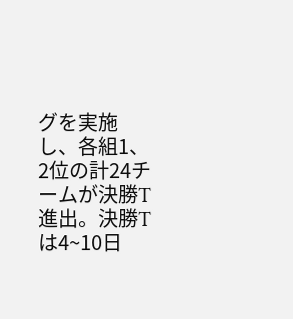グを実施し、各組1、2位の計24チームが決勝T進出。決勝Tは4~10日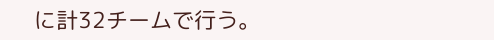に計32チームで行う。